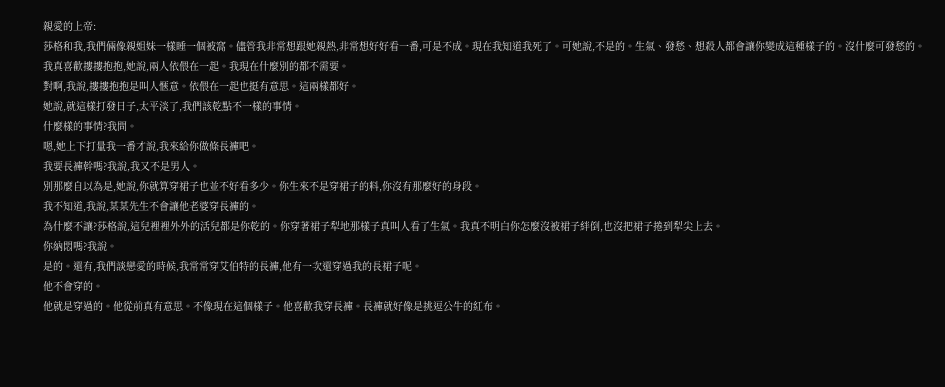親愛的上帝:
莎格和我,我們倆像親姐妹一樣睡一個被窩。儘管我非常想跟她親熱,非常想好好看一番,可是不成。現在我知道我死了。可她說,不是的。生氣、發愁、想殺人都會讓你變成這種樣子的。沒什麼可發愁的。
我真喜歡摟摟抱抱,她說,兩人依偎在一起。我現在什麼別的都不需要。
對啊,我說,摟摟抱抱是叫人愜意。依偎在一起也挺有意思。這兩樣都好。
她說,就這樣打發日子,太平淡了,我們該乾點不一樣的事情。
什麼樣的事情?我問。
嗯,她上下打量我一番才說,我來給你做條長褲吧。
我要長褲幹嗎?我說,我又不是男人。
別那麼自以為是,她說,你就算穿裙子也並不好看多少。你生來不是穿裙子的料,你沒有那麼好的身段。
我不知道,我說,某某先生不會讓他老婆穿長褲的。
為什麼不讓?莎格說,這兒裡裡外外的活兒都是你乾的。你穿著裙子犁地那樣子真叫人看了生氣。我真不明白你怎麼沒被裙子絆倒,也沒把裙子捲到犁尖上去。
你納悶嗎?我說。
是的。還有,我們談戀愛的時候,我常常穿艾伯特的長褲,他有一次還穿過我的長裙子呢。
他不會穿的。
他就是穿過的。他從前真有意思。不像現在這個樣子。他喜歡我穿長褲。長褲就好像是挑逗公牛的紅布。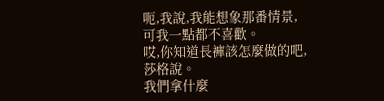呃,我說,我能想象那番情景,可我一點都不喜歡。
哎,你知道長褲該怎麼做的吧,莎格說。
我們拿什麼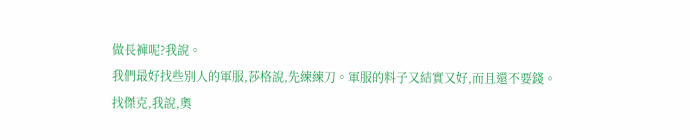做長褲呢?我說。
我們最好找些別人的軍服,莎格說,先練練刀。軍服的料子又結實又好,而且還不要錢。
找傑克,我說,奧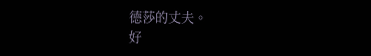德莎的丈夫。
好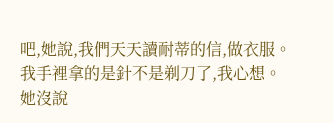吧,她說,我們天天讀耐蒂的信,做衣服。
我手裡拿的是針不是剃刀了,我心想。
她沒說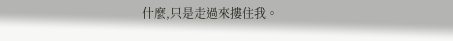什麼,只是走過來摟住我。